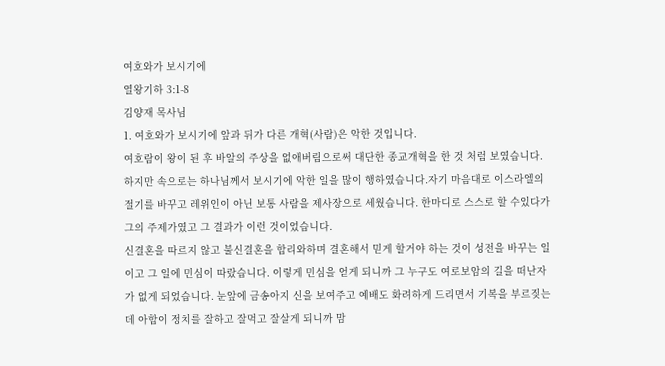여호와가 보시기에
열왕기하 3:1-8
김양재 목사님
1. 여호와가 보시기에 앞과 뒤가 다른 개혁(사람)은 악한 것입니다.
여호람이 왕이 된 후 바알의 주상을 없애버림으로써 대단한 종교개혁을 한 것 처럼 보였습니다. 하지만 속으로는 하나님께서 보시기에 악한 일을 많이 행하였습니다.자기 마음대로 이스라엘의 절기를 바꾸고 레위인이 아닌 보통 사람을 제사장으로 세웠습니다. 한마디로 스스로 할 수있다가 그의 주제가였고 그 결과가 이런 것이었습니다.
신결혼을 따르지 않고 불신결혼을 합리와하며 결혼해서 믿게 할거야 하는 것이 성전을 바꾸는 일이고 그 일에 민심이 따랐습니다. 이렇게 민심을 얻게 되니까 그 누구도 여로보암의 길을 떠난자가 없게 되었습니다. 눈앞에 금송아지 신을 보여주고 예배도 화려하게 드리면서 기복을 부르짖는데 아합이 정치를 잘하고 잘먹고 잘살게 되니까 맘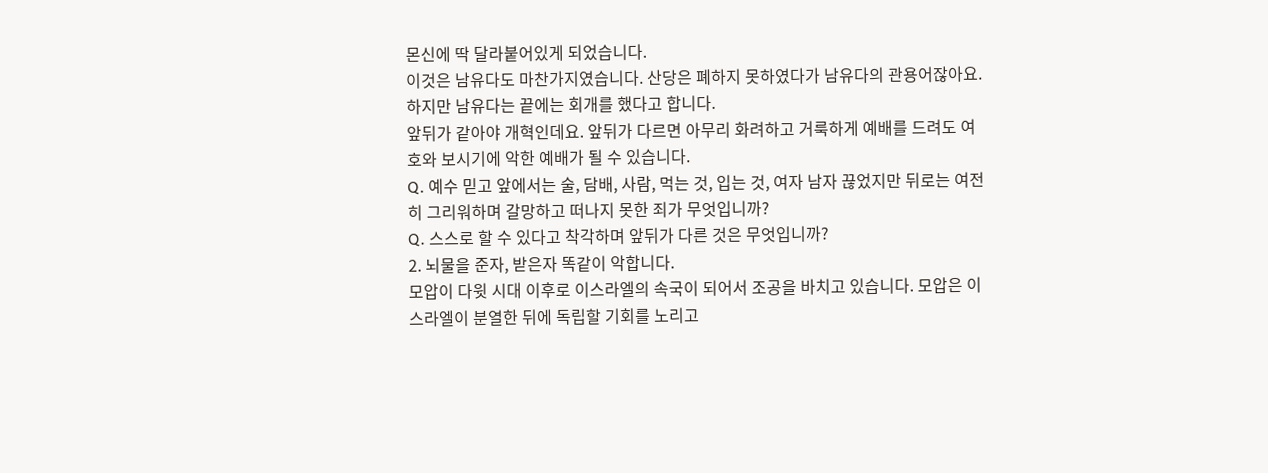몬신에 딱 달라붙어있게 되었습니다.
이것은 남유다도 마찬가지였습니다. 산당은 폐하지 못하였다가 남유다의 관용어잖아요. 하지만 남유다는 끝에는 회개를 했다고 합니다.
앞뒤가 같아야 개혁인데요. 앞뒤가 다르면 아무리 화려하고 거룩하게 예배를 드려도 여호와 보시기에 악한 예배가 될 수 있습니다.
Q. 예수 믿고 앞에서는 술, 담배, 사람, 먹는 것, 입는 것, 여자 남자 끊었지만 뒤로는 여전히 그리워하며 갈망하고 떠나지 못한 죄가 무엇입니까?
Q. 스스로 할 수 있다고 착각하며 앞뒤가 다른 것은 무엇입니까?
2. 뇌물을 준자, 받은자 똑같이 악합니다.
모압이 다윗 시대 이후로 이스라엘의 속국이 되어서 조공을 바치고 있습니다. 모압은 이스라엘이 분열한 뒤에 독립할 기회를 노리고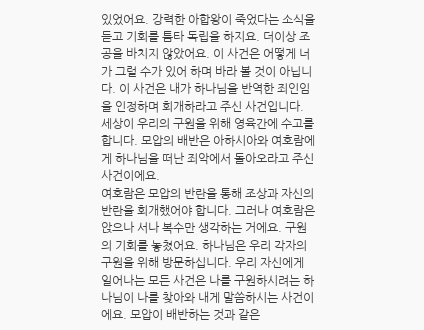있었어요. 강력한 아합왕이 죽었다는 소식을 듣고 기회를 틈타 독립을 하지요. 더이상 조공을 바치지 않았어요. 이 사건은 어떻게 너가 그럴 수가 있어 하며 바라 볼 것이 아닙니다. 이 사건은 내가 하나님을 반역한 죄인임을 인정하며 회개하라고 주신 사건입니다. 세상이 우리의 구원을 위해 영육간에 수고를 합니다. 모압의 배반은 아하시아와 여호람에게 하나님을 떠난 죄악에서 돌아오라고 주신 사건이에요.
여호람은 모압의 반란을 통해 조상과 자신의 반란을 회개했어야 합니다. 그러나 여호람은 앉으나 서나 복수만 생각하는 거에요. 구원의 기회를 놓쳤어요. 하나님은 우리 각자의 구원을 위해 방문하십니다. 우리 자신에게 일어나는 모든 사건은 나를 구원하시려는 하나님이 나를 찾아와 내게 말씀하시는 사건이에요. 모압이 배반하는 것과 같은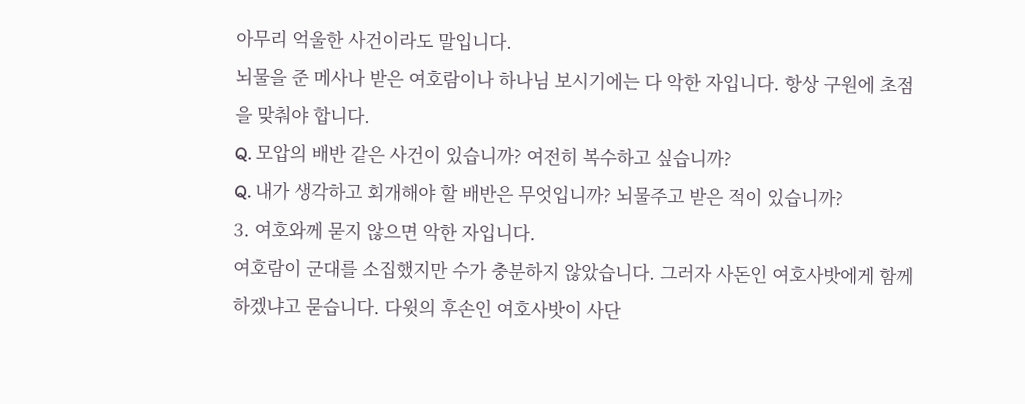아무리 억울한 사건이라도 말입니다.
뇌물을 준 메사나 받은 여호람이나 하나님 보시기에는 다 악한 자입니다. 항상 구원에 초점을 맞춰야 합니다.
Q. 모압의 배반 같은 사건이 있습니까? 여전히 복수하고 싶습니까?
Q. 내가 생각하고 회개해야 할 배반은 무엇입니까? 뇌물주고 받은 적이 있습니까?
3. 여호와께 묻지 않으면 악한 자입니다.
여호람이 군대를 소집했지만 수가 충분하지 않았습니다. 그러자 사돈인 여호사밧에게 함께 하겠냐고 묻습니다. 다윗의 후손인 여호사밧이 사단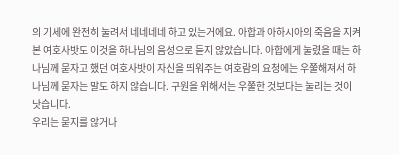의 기세에 완전히 눌려서 네네네네 하고 있는거에요. 아합과 아하시아의 죽음을 지켜본 여호사밧도 이것을 하나님의 음성으로 듣지 않았습니다. 아합에게 눌렸을 때는 하나님께 묻자고 했던 여호사밧이 자신을 띄워주는 여호람의 요청에는 우쭐해져서 하나님께 묻자는 말도 하지 않습니다. 구원을 위해서는 우쭐한 것보다는 눌리는 것이 낫습니다.
우리는 묻지를 않거나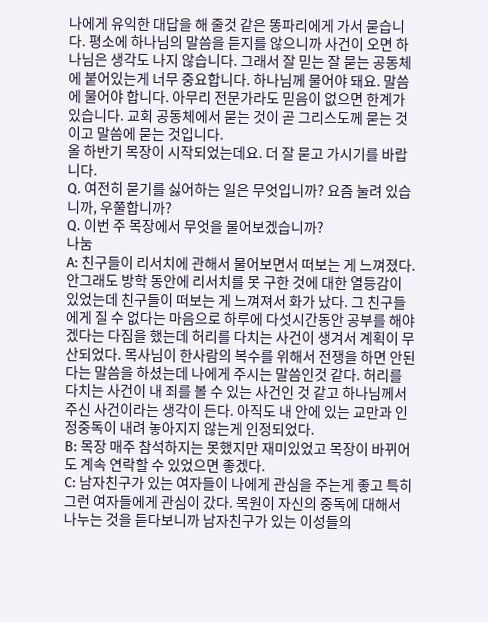나에게 유익한 대답을 해 줄것 같은 똥파리에게 가서 묻습니다. 평소에 하나님의 말씀을 듣지를 않으니까 사건이 오면 하나님은 생각도 나지 않습니다. 그래서 잘 믿는 잘 묻는 공동체에 붙어있는게 너무 중요합니다. 하나님께 물어야 돼요. 말씀에 물어야 합니다. 아무리 전문가라도 믿음이 없으면 한계가 있습니다. 교회 공동체에서 묻는 것이 곧 그리스도께 묻는 것이고 말씀에 묻는 것입니다.
올 하반기 목장이 시작되었는데요. 더 잘 묻고 가시기를 바랍니다.
Q. 여전히 묻기를 싫어하는 일은 무엇입니까? 요즘 눌려 있습니까, 우쭐합니까?
Q. 이번 주 목장에서 무엇을 물어보겠습니까?
나눔
A: 친구들이 리서치에 관해서 물어보면서 떠보는 게 느껴졌다. 안그래도 방학 동안에 리서치를 못 구한 것에 대한 열등감이 있었는데 친구들이 떠보는 게 느껴져서 화가 났다. 그 친구들에게 질 수 없다는 마음으로 하루에 다섯시간동안 공부를 해야겠다는 다짐을 했는데 허리를 다치는 사건이 생겨서 계획이 무산되었다. 목사님이 한사람의 복수를 위해서 전쟁을 하면 안된다는 말씀을 하셨는데 나에게 주시는 말씀인것 같다. 허리를 다치는 사건이 내 죄를 볼 수 있는 사건인 것 같고 하나님께서 주신 사건이라는 생각이 든다. 아직도 내 안에 있는 교만과 인정중독이 내려 놓아지지 않는게 인정되었다.
B: 목장 매주 참석하지는 못했지만 재미있었고 목장이 바뀌어도 계속 연락할 수 있었으면 좋겠다.
C: 남자친구가 있는 여자들이 나에게 관심을 주는게 좋고 특히 그런 여자들에게 관심이 갔다. 목원이 자신의 중독에 대해서 나누는 것을 듣다보니까 남자친구가 있는 이성들의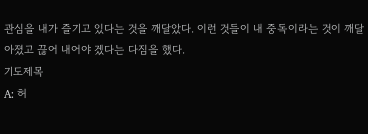관심을 내가 즐기고 있다는 것을 깨달았다. 이런 것들이 내 중독이라는 것이 깨달아졌고 끊어 내어야 겠다는 다짐을 했다.
기도제목
A: 허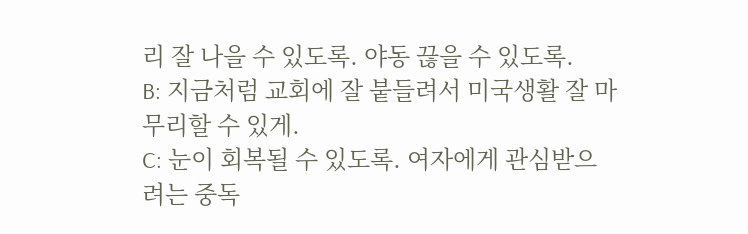리 잘 나을 수 있도록. 야동 끊을 수 있도록.
B: 지금처럼 교회에 잘 붙들려서 미국생활 잘 마무리할 수 있게.
C: 눈이 회복될 수 있도록. 여자에게 관심받으려는 중독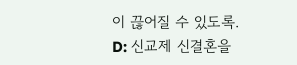이 끊어질 수 있도록.
D: 신교제 신결혼을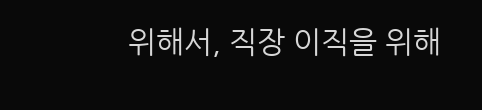위해서, 직장 이직을 위해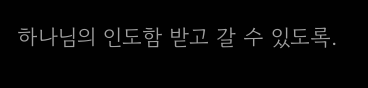하나님의 인도함 받고 갈 수 있도록.